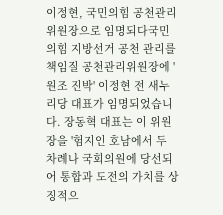이정현, 국민의힘 공천관리위원장으로 임명되다국민의힘 지방선거 공천 관리를 책임질 공천관리위원장에 '원조 진박' 이정현 전 새누리당 대표가 임명되었습니다. 장동혁 대표는 이 위원장을 '험지인 호남에서 두 차례나 국회의원에 당선되어 통합과 도전의 가치를 상징적으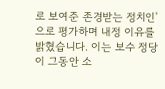로 보여준 존경받는 정치인'으로 평가하며 내정 이유를 밝혔습니다. 이는 보수 정당이 그동안 소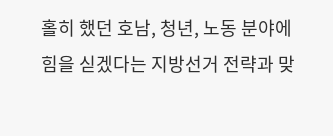홀히 했던 호남, 청년, 노동 분야에 힘을 싣겠다는 지방선거 전략과 맞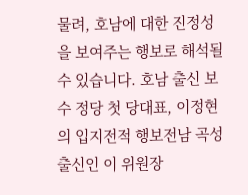물려, 호남에 대한 진정성을 보여주는 행보로 해석될 수 있습니다. 호남 출신 보수 정당 첫 당대표, 이정현의 입지전적 행보전남 곡성 출신인 이 위원장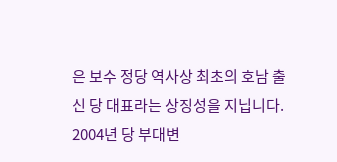은 보수 정당 역사상 최초의 호남 출신 당 대표라는 상징성을 지닙니다. 2004년 당 부대변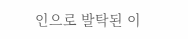인으로 발탁된 이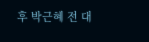후 박근혜 전 대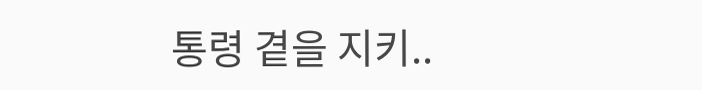통령 곁을 지키..